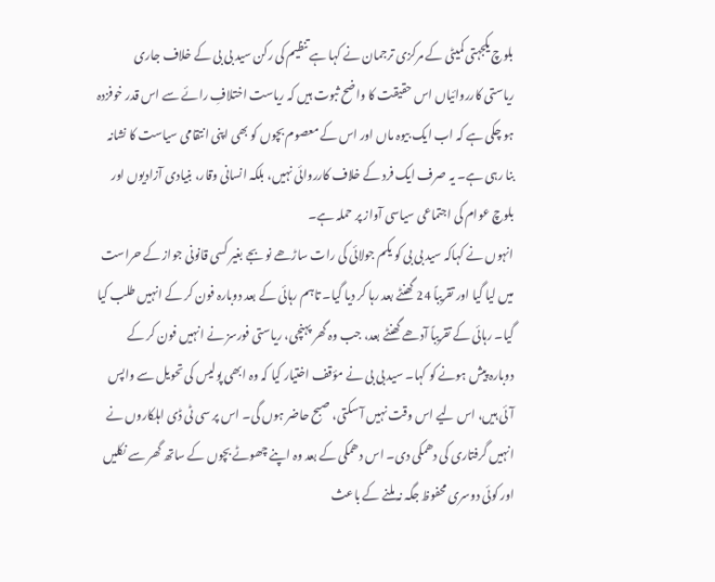بلوچ یکجہتی کمیٹی کے مرکزی ترجمان نے کہا ہے تنظیم کی رکن سید بی بی کے خلاف جاری ریاستی کارروائیاں اس حقیقت کا واضح ثبوت ہیں کہ ریاست اختلافِ رائے سے اس قدر خوفزدہ ہو چکی ہے کہ اب ایک بیوہ ماں اور اس کے معصوم بچوں کو بھی اپنی انتقامی سیاست کا نشانہ بنا رہی ہے۔ یہ صرف ایک فرد کے خلاف کارروائی نہیں، بلکہ انسانی وقار، بنیادی آزادیوں اور بلوچ عوام کی اجتماعی سیاسی آواز پر حملہ ہے۔
انہوں نے کہاکہ سید بی بی کو یکم جولائی کی رات ساڑھے نو بجے بغیر کسی قانونی جواز کے حراست میں لیا گیا اور تقریباً 24 گھنٹے بعد رہا کر دیا گیا۔ تاہم رہائی کے بعد دوبارہ فون کر کے انہیں طلب کیا گیا۔ رہائی کے تقریباً آدھے گھنٹے بعد، جب وہ گھر پہنچی، ریاستی فورسز نے انہیں فون کر کے دوبارہ پیش ہونے کو کہا۔ سید بی بی نے مؤقف اختیار کیا کہ وہ ابھی پولیس کی تحویل سے واپس آئی ہیں، اس لیے اس وقت نہیں آ سکتی، صبح حاضر ہوں گی۔ اس پر سی ٹی ڈی اہلکاروں نے انہیں گرفتاری کی دھمکی دی۔ اس دھمکی کے بعد وہ اپنے چھوٹے بچوں کے ساتھ گھر سے نکلیں اور کوئی دوسری محفوظ جگہ نہ ملنے کے باعث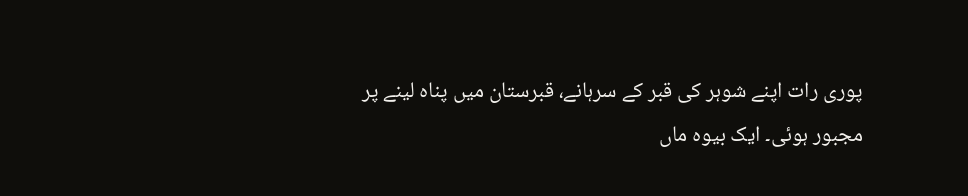پوری رات اپنے شوہر کی قبر کے سرہانے، قبرستان میں پناہ لینے پر مجبور ہوئی۔ ایک بیوہ ماں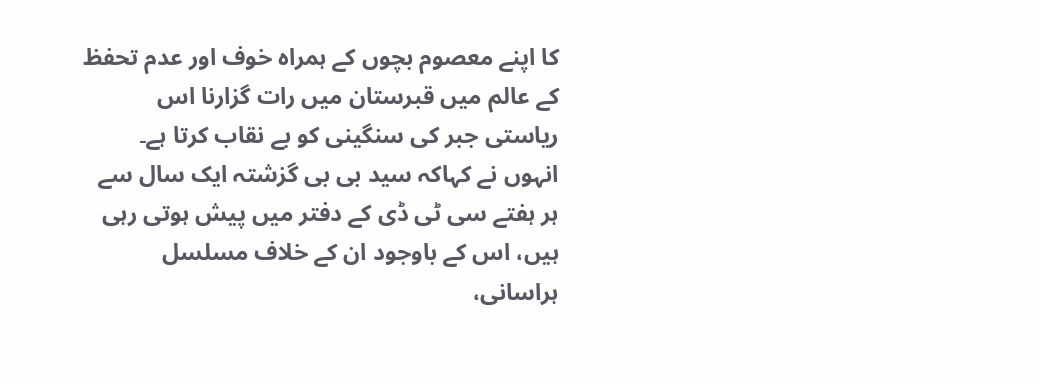کا اپنے معصوم بچوں کے ہمراہ خوف اور عدم تحفظ کے عالم میں قبرستان میں رات گزارنا اس ریاستی جبر کی سنگینی کو بے نقاب کرتا ہے۔
انہوں نے کہاکہ سید بی بی گزشتہ ایک سال سے ہر ہفتے سی ٹی ڈی کے دفتر میں پیش ہوتی رہی ہیں، اس کے باوجود ان کے خلاف مسلسل ہراسانی،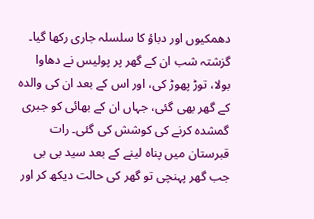دھمکیوں اور دباؤ کا سلسلہ جاری رکھا گیا۔ گزشتہ شب ان کے گھر پر پولیس نے دھاوا بولا، توڑ پھوڑ کی، اور اس کے بعد ان کی والدہ کے گھر بھی گئی، جہاں ان کے بھائی کو جبری گمشدہ کرنے کی کوشش کی گئی۔ رات قبرستان میں پناہ لینے کے بعد سید بی بی جب گھر پہنچی تو گھر کی حالت دیکھ کر اور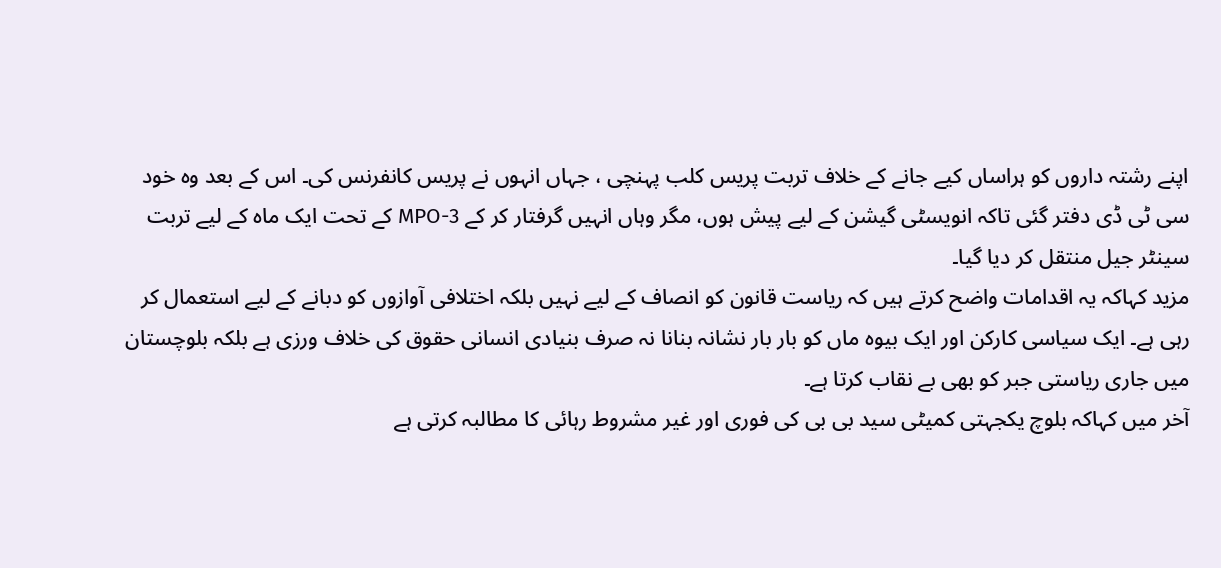اپنے رشتہ داروں کو ہراساں کیے جانے کے خلاف تربت پریس کلب پہنچی ، جہاں انہوں نے پریس کانفرنس کی۔ اس کے بعد وہ خود سی ٹی ڈی دفتر گئی تاکہ انویسٹی گیشن کے لیے پیش ہوں، مگر وہاں انہیں گرفتار کر کے 3-MPO کے تحت ایک ماہ کے لیے تربت سینٹر جیل منتقل کر دیا گیا۔
مزید کہاکہ یہ اقدامات واضح کرتے ہیں کہ ریاست قانون کو انصاف کے لیے نہیں بلکہ اختلافی آوازوں کو دبانے کے لیے استعمال کر رہی ہے۔ ایک سیاسی کارکن اور ایک بیوہ ماں کو بار بار نشانہ بنانا نہ صرف بنیادی انسانی حقوق کی خلاف ورزی ہے بلکہ بلوچستان میں جاری ریاستی جبر کو بھی بے نقاب کرتا ہے۔
آخر میں کہاکہ بلوچ یکجہتی کمیٹی سید بی بی کی فوری اور غیر مشروط رہائی کا مطالبہ کرتی ہے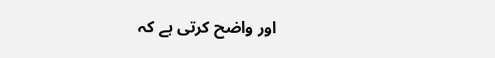اور واضح کرتی ہے کہ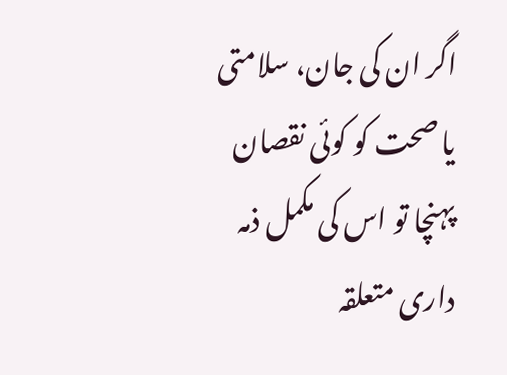اگر ان کی جان، سلامتی یا صحت کو کوئی نقصان پہنچا تو اس کی مکمل ذمہ داری متعلقہ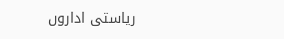ریاستی اداروں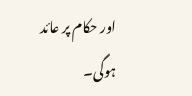اور حکام پر عائد ہوگی۔